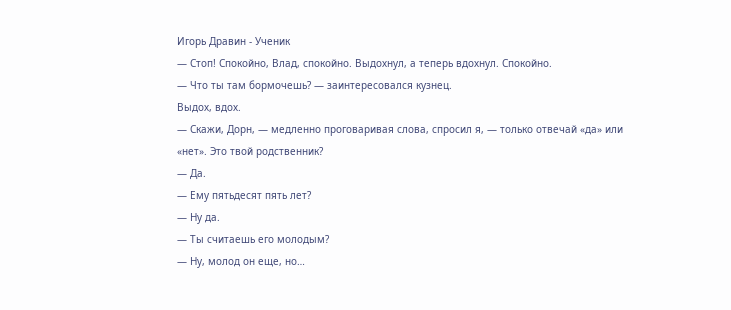Игорь Дравин - Ученик
— Стоп! Спокойно, Влад, спокойно. Выдохнул, а теперь вдохнул. Спокойно.
— Что ты там бормочешь? — заинтересовался кузнец.
Выдох, вдох.
— Скажи, Дорн, — медленно проговаривая слова, спросил я, — только отвечай «да» или «нет». Это твой родственник?
— Да.
— Ему пятьдесят пять лет?
— Ну да.
— Ты считаешь его молодым?
— Ну, молод он еще, но…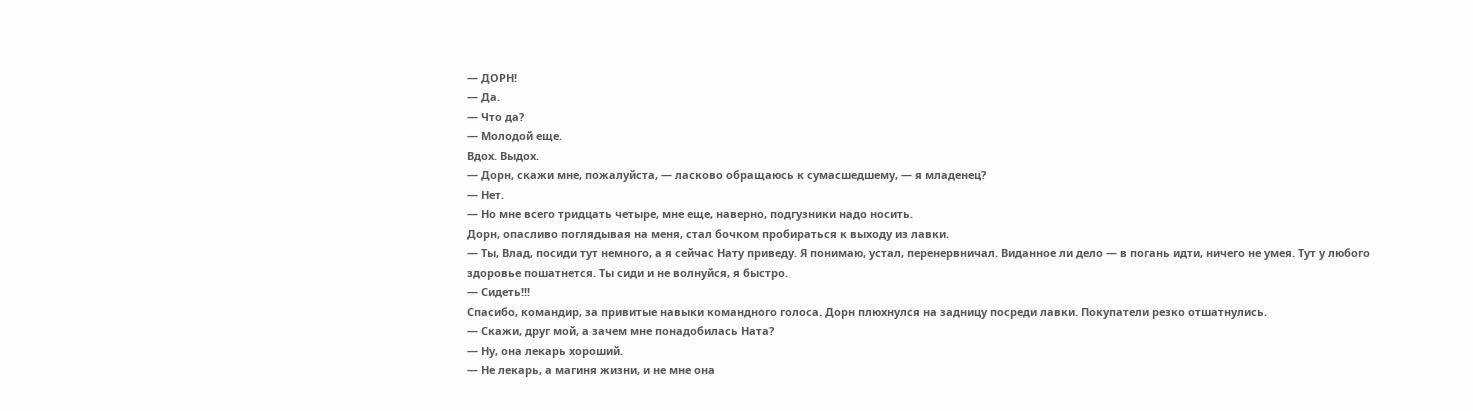— ДОРН!
— Да.
— Что да?
— Молодой еще.
Вдох. Выдох.
— Дорн, скажи мне, пожалуйста, — ласково обращаюсь к сумасшедшему, — я младенец?
— Нет.
— Но мне всего тридцать четыре, мне еще, наверно, подгузники надо носить.
Дорн, опасливо поглядывая на меня, стал бочком пробираться к выходу из лавки.
— Ты, Влад, посиди тут немного, а я сейчас Нату приведу. Я понимаю, устал, перенервничал. Виданное ли дело — в погань идти, ничего не умея. Тут у любого здоровье пошатнется. Ты сиди и не волнуйся, я быстро.
— Сидеть!!!
Спасибо, командир, за привитые навыки командного голоса. Дорн плюхнулся на задницу посреди лавки. Покупатели резко отшатнулись.
— Скажи, друг мой, а зачем мне понадобилась Ната?
— Ну, она лекарь хороший.
— Не лекарь, а магиня жизни, и не мне она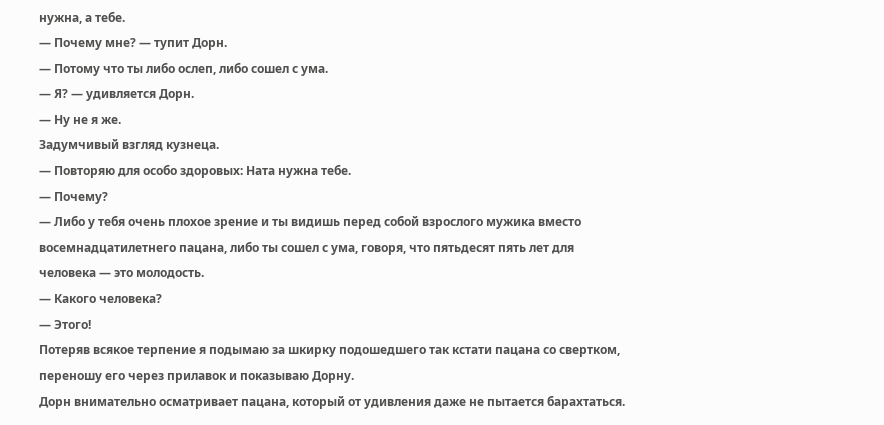нужна, а тебе.
— Почему мне? — тупит Дорн.
— Потому что ты либо ослеп, либо сошел с ума.
— Я? — удивляется Дорн.
— Ну не я же.
Задумчивый взгляд кузнеца.
— Повторяю для особо здоровых: Ната нужна тебе.
— Почему?
— Либо у тебя очень плохое зрение и ты видишь перед собой взрослого мужика вместо восемнадцатилетнего пацана, либо ты сошел с ума, говоря, что пятьдесят пять лет для человека — это молодость.
— Какого человека?
— Этого!
Потеряв всякое терпение я подымаю за шкирку подошедшего так кстати пацана со свертком, переношу его через прилавок и показываю Дорну.
Дорн внимательно осматривает пацана, который от удивления даже не пытается барахтаться.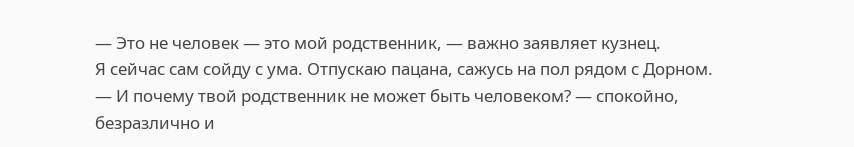— Это не человек — это мой родственник, — важно заявляет кузнец.
Я сейчас сам сойду с ума. Отпускаю пацана, сажусь на пол рядом с Дорном.
— И почему твой родственник не может быть человеком? — спокойно, безразлично и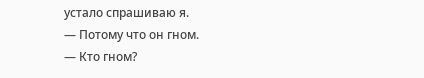устало спрашиваю я.
— Потому что он гном.
— Кто гном?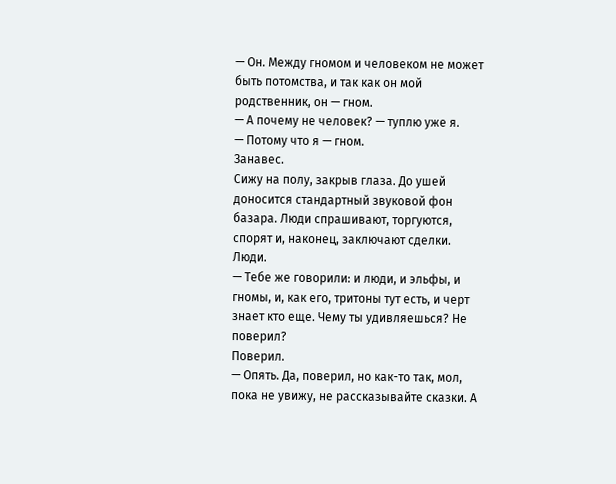— Он. Между гномом и человеком не может быть потомства, и так как он мой родственник, он — гном.
— А почему не человек? — туплю уже я.
— Потому что я — гном.
Занавес.
Сижу на полу, закрыв глаза. До ушей доносится стандартный звуковой фон базара. Люди спрашивают, торгуются, спорят и, наконец, заключают сделки. Люди.
— Тебе же говорили: и люди, и эльфы, и гномы, и, как его, тритоны тут есть, и черт знает кто еще. Чему ты удивляешься? Не поверил?
Поверил.
— Опять. Да, поверил, но как-то так, мол, пока не увижу, не рассказывайте сказки. А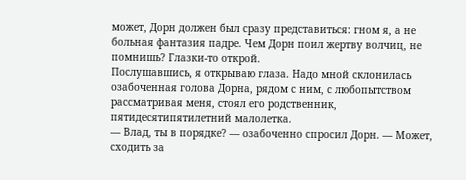может, Дорн должен был сразу представиться: гном я, а не больная фантазия падре. Чем Дорн поил жертву волчиц, не помнишь? Глазки-то открой.
Послушавшись, я открываю глаза. Надо мной склонилась озабоченная голова Дорна, рядом с ним, с любопытством рассматривая меня, стоял его родственник, пятидесятипятилетний малолетка.
— Влад, ты в порядке? — озабоченно спросил Дорн. — Может, сходить за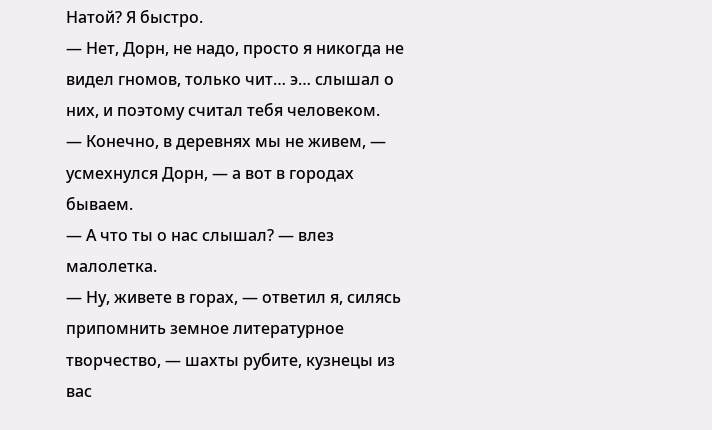Натой? Я быстро.
— Нет, Дорн, не надо, просто я никогда не видел гномов, только чит… э… слышал о них, и поэтому считал тебя человеком.
— Конечно, в деревнях мы не живем, — усмехнулся Дорн, — а вот в городах бываем.
— А что ты о нас слышал? — влез малолетка.
— Ну, живете в горах, — ответил я, силясь припомнить земное литературное творчество, — шахты рубите, кузнецы из вас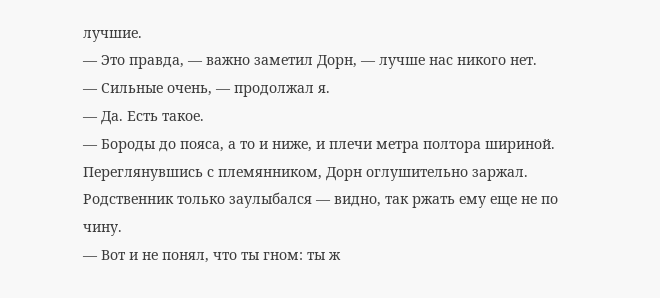лучшие.
— Это правда, — важно заметил Дорн, — лучше нас никого нет.
— Сильные очень, — продолжал я.
— Да. Есть такое.
— Бороды до пояса, а то и ниже, и плечи метра полтора шириной.
Переглянувшись с племянником, Дорн оглушительно заржал. Родственник только заулыбался — видно, так ржать ему еще не по чину.
— Вот и не понял, что ты гном: ты ж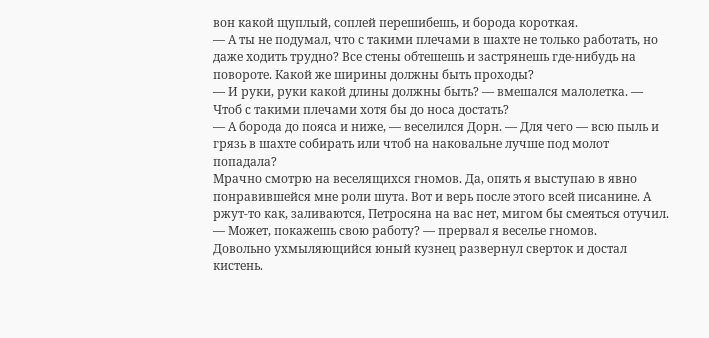вон какой щуплый, соплей перешибешь, и борода короткая.
— А ты не подумал, что с такими плечами в шахте не только работать, но даже ходить трудно? Все стены обтешешь и застрянешь где-нибудь на повороте. Какой же ширины должны быть проходы?
— И руки, руки какой длины должны быть? — вмешался малолетка. — Чтоб с такими плечами хотя бы до носа достать?
— А борода до пояса и ниже, — веселился Дорн. — Для чего — всю пыль и грязь в шахте собирать или чтоб на наковальне лучше под молот попадала?
Мрачно смотрю на веселящихся гномов. Да, опять я выступаю в явно понравившейся мне роли шута. Вот и верь после этого всей писанине. А ржут-то как, заливаются, Петросяна на вас нет, мигом бы смеяться отучил.
— Может, покажешь свою работу? — прервал я веселье гномов.
Довольно ухмыляющийся юный кузнец развернул сверток и достал кистень.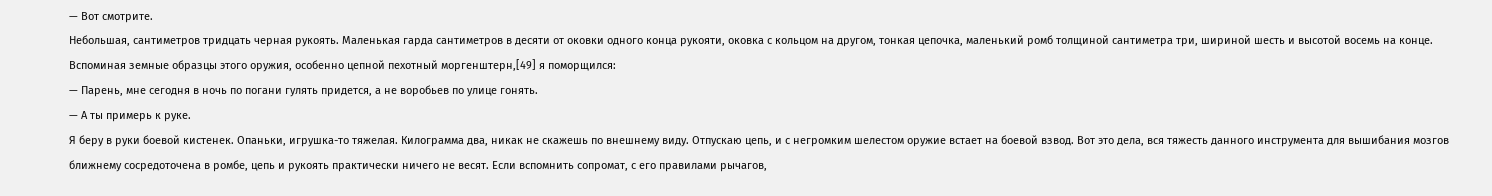— Вот смотрите.
Небольшая, сантиметров тридцать черная рукоять. Маленькая гарда сантиметров в десяти от оковки одного конца рукояти, оковка с кольцом на другом, тонкая цепочка, маленький ромб толщиной сантиметра три, шириной шесть и высотой восемь на конце. Вспоминая земные образцы этого оружия, особенно цепной пехотный моргенштерн,[49] я поморщился:
— Парень, мне сегодня в ночь по погани гулять придется, а не воробьев по улице гонять.
— А ты примерь к руке.
Я беру в руки боевой кистенек. Опаньки, игрушка-то тяжелая. Килограмма два, никак не скажешь по внешнему виду. Отпускаю цепь, и с негромким шелестом оружие встает на боевой взвод. Вот это дела, вся тяжесть данного инструмента для вышибания мозгов ближнему сосредоточена в ромбе, цепь и рукоять практически ничего не весят. Если вспомнить сопромат, с его правилами рычагов,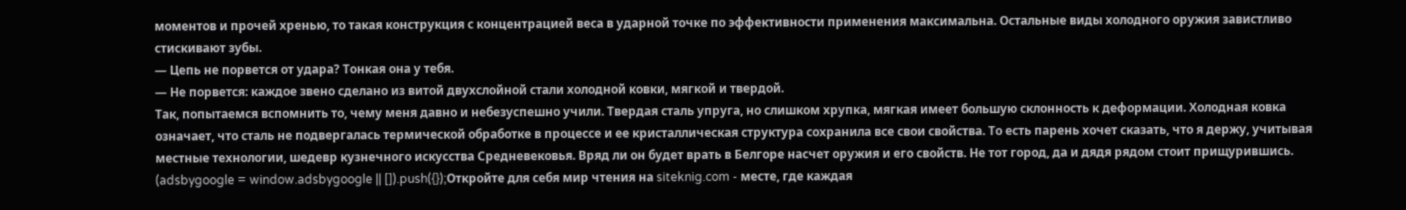моментов и прочей хренью, то такая конструкция с концентрацией веса в ударной точке по эффективности применения максимальна. Остальные виды холодного оружия завистливо стискивают зубы.
— Цепь не порвется от удара? Тонкая она у тебя.
— Не порвется: каждое звено сделано из витой двухслойной стали холодной ковки, мягкой и твердой.
Так, попытаемся вспомнить то, чему меня давно и небезуспешно учили. Твердая сталь упруга, но слишком хрупка, мягкая имеет большую склонность к деформации. Холодная ковка означает, что сталь не подвергалась термической обработке в процессе и ее кристаллическая структура сохранила все свои свойства. То есть парень хочет сказать, что я держу, учитывая местные технологии, шедевр кузнечного искусства Средневековья. Вряд ли он будет врать в Белгоре насчет оружия и его свойств. Не тот город, да и дядя рядом стоит прищурившись.
(adsbygoogle = window.adsbygoogle || []).push({});Откройте для себя мир чтения на siteknig.com - месте, где каждая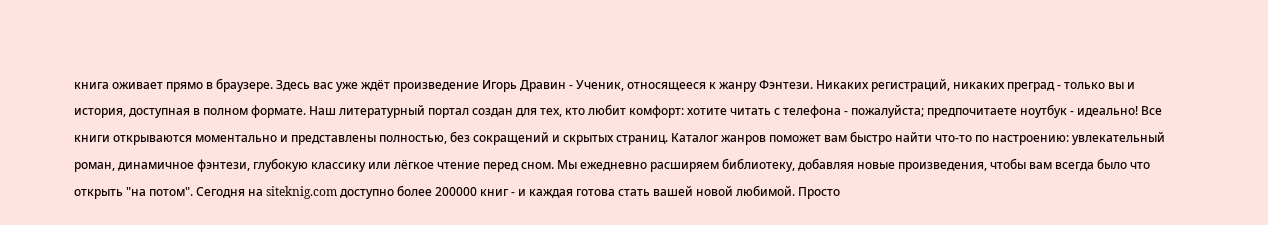книга оживает прямо в браузере. Здесь вас уже ждёт произведение Игорь Дравин - Ученик, относящееся к жанру Фэнтези. Никаких регистраций, никаких преград - только вы и история, доступная в полном формате. Наш литературный портал создан для тех, кто любит комфорт: хотите читать с телефона - пожалуйста; предпочитаете ноутбук - идеально! Все книги открываются моментально и представлены полностью, без сокращений и скрытых страниц. Каталог жанров поможет вам быстро найти что-то по настроению: увлекательный роман, динамичное фэнтези, глубокую классику или лёгкое чтение перед сном. Мы ежедневно расширяем библиотеку, добавляя новые произведения, чтобы вам всегда было что открыть "на потом". Сегодня на siteknig.com доступно более 200000 книг - и каждая готова стать вашей новой любимой. Просто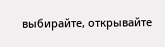выбирайте, открывайте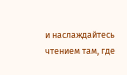и наслаждайтесь чтением там, где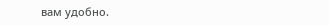вам удобно.